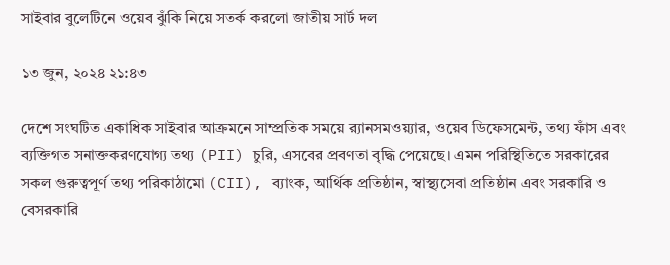সাইবার বুলেটিনে ওয়েব ঝুঁকি নিয়ে সতর্ক করলো জাতীয় সার্ট দল

১৩ জুন, ২০২৪ ২১:৪৩

দেশে সংঘটিত একাধিক সাইবার আক্রমনে সাম্প্রতিক সময়ে র‍্যানসমওয়্যার, ওয়েব ডিফেসমেন্ট, তথ্য ফাঁস এবং ব্যক্তিগত সনাক্তকরণযোগ্য তথ্য (PII) চুরি, এসবের প্রবণতা বৃদ্ধি পেয়েছে। এমন পরিস্থিতিতে সরকারের সকল গুরুত্বপূর্ণ তথ্য পরিকাঠামো (CII), ব্যাংক, আর্থিক প্রতিষ্ঠান, স্বাস্থ্যসেবা প্রতিষ্ঠান এবং সরকারি ও বেসরকারি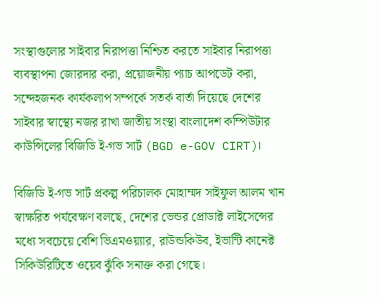সংস্থাগুলোর সাইবার নিরাপত্তা নিশ্চিত করতে সাইবার নিরাপত্তা ব্যবস্থাপনা জোরদার করা, প্রয়োজনীয় প্যাচ আপডেট করা, সন্দেহজনক কার্যকলাপ সম্পর্কে সতর্ক বার্তা দিয়েছে দেশের সাইবার স্বাস্থ্যে নজর রাখা জাতীয় সংস্থা বাংলাদেশ কম্পিউটার কাউন্সিলের বিজিডি ই-গভ সার্ট (BGD e-GOV CIRT)।

বিজিডি ই-গভ সার্ট প্রকল্প পরিচালক মোহাম্মদ সাইফুল আলম খান স্বাক্ষরিত পর্যবেক্ষণ বলছে, দেশের ভেন্ডর প্রোডাক্ট লাইসেন্সের মধ্যে সবচেয়ে বেশি ভিএমওয়্যার, রাউন্ডকিউব, ইভান্টি কানেক্ট সিকিউরিটিতে ওয়েব ঝুঁকি সনাক্ত করা গেছে।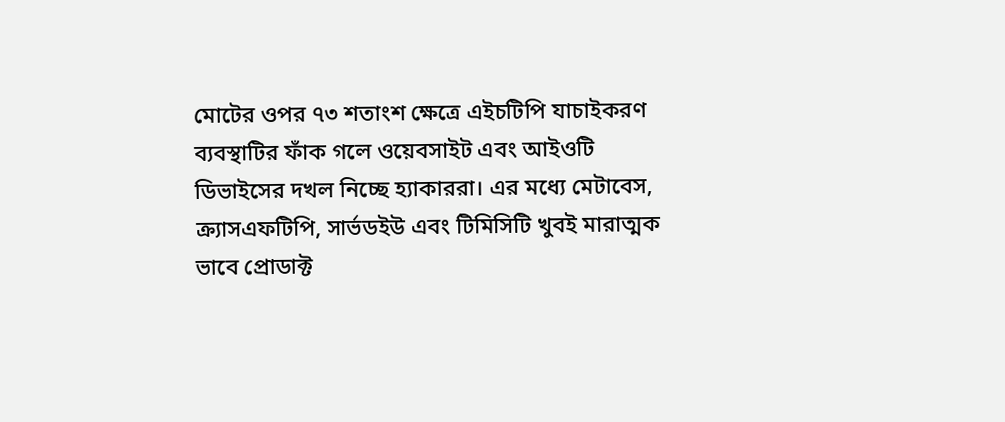মোটের ওপর ৭৩ শতাংশ ক্ষেত্রে এইচটিপি যাচাইকরণ ব্যবস্থাটির ফাঁক গলে ওয়েবসাইট এবং আইওটি ডিভাইসের দখল নিচ্ছে হ্যাকাররা। এর মধ্যে মেটাবেস, ক্র্যাসএফটিপি, সার্ভডইউ এবং টিমিসিটি খুবই মারাত্মক ভাবে প্রোডাক্ট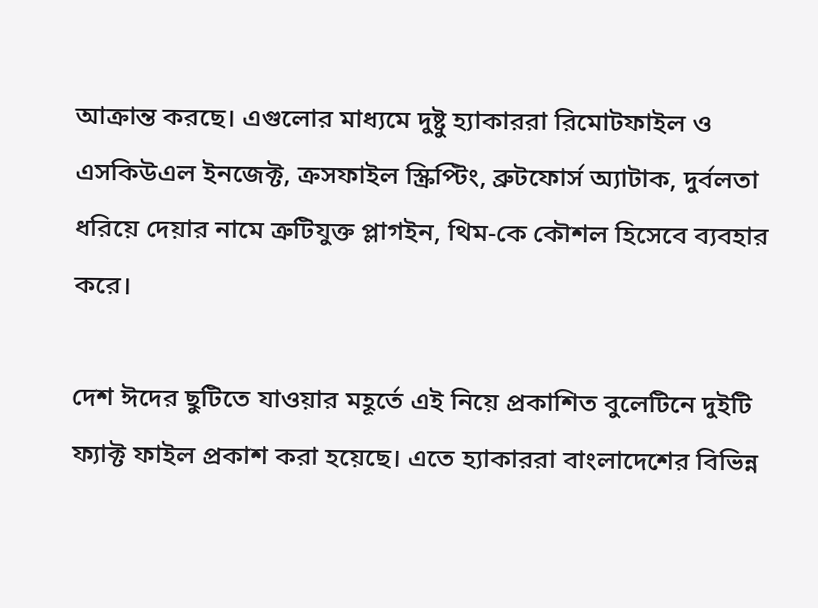আক্রান্ত করছে। এগুলোর মাধ্যমে দুষ্টু হ্যাকাররা রিমোটফাইল ও এসকিউএল ইনজেক্ট, ক্রসফাইল স্ক্রিপ্টিং, ব্রুটফোর্স অ্যাটাক, দুর্বলতা ধরিয়ে দেয়ার নামে ত্রুটিযুক্ত প্লাগইন, থিম-কে কৌশল হিসেবে ব্যবহার করে।

দেশ ঈদের ছুটিতে যাওয়ার মহূর্তে এই নিয়ে প্রকাশিত বুলেটিনে দুইটি ফ্যাক্ট ফাইল প্রকাশ করা হয়েছে। এতে হ্যাকাররা বাংলাদেশের বিভিন্ন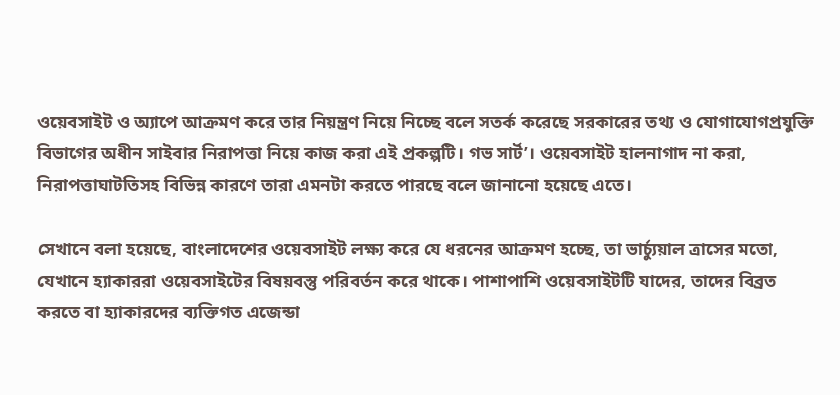ওয়েবসাইট ও অ্যাপে আক্রমণ করে তার নিয়ন্ত্রণ নিয়ে নিচ্ছে বলে সতর্ক করেছে সরকারের তথ্য ও যোগাযোগপ্রযুক্তি বিভাগের অধীন সাইবার নিরাপত্তা নিয়ে কাজ করা এই প্রকল্পটি। গভ সার্ট’। ওয়েবসাইট হালনাগাদ না করা, নিরাপত্তাঘাটতিসহ বিভিন্ন কারণে তারা এমনটা করতে পারছে বলে জানানো হয়েছে এতে।

সেখানে বলা হয়েছে, বাংলাদেশের ওয়েবসাইট লক্ষ্য করে যে ধরনের আক্রমণ হচ্ছে, তা ভার্চ্যুয়াল ত্রাসের মতো, যেখানে হ্যাকাররা ওয়েবসাইটের বিষয়বস্তু পরিবর্তন করে থাকে। পাশাপাশি ওয়েবসাইটটি যাদের, তাদের বিব্রত করতে বা হ্যাকারদের ব্যক্তিগত এজেন্ডা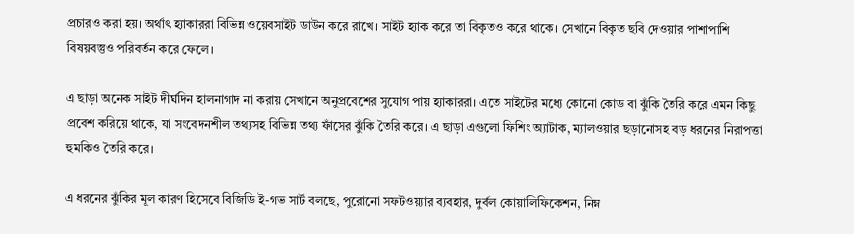প্রচারও করা হয়। অর্থাৎ হ্যাকাররা বিভিন্ন ওয়েবসাইট ডাউন করে রাখে। সাইট হ্যাক করে তা বিকৃতও করে থাকে। সেখানে বিকৃত ছবি দেওয়ার পাশাপাশি বিষয়বস্তুও পরিবর্তন করে ফেলে।

এ ছাড়া অনেক সাইট দীর্ঘদিন হালনাগাদ না করায় সেখানে অনুপ্রবেশের সুযোগ পায় হ্যাকাররা। এতে সাইটের মধ্যে কোনো কোড বা ঝুঁকি তৈরি করে এমন কিছু প্রবেশ করিয়ে থাকে, যা সংবেদনশীল তথ্যসহ বিভিন্ন তথ্য ফাঁসের ঝুঁকি তৈরি করে। এ ছাড়া এগুলো ফিশিং অ্যাটাক, ম্যালওয়ার ছড়ানোসহ বড় ধরনের নিরাপত্তা হুমকিও তৈরি করে।

এ ধরনের ঝুঁকির মূল কারণ হিসেবে বিজিডি ই-গভ সার্ট বলছে, পুরোনো সফটওয়্যার ব্যবহার, দুর্বল কোয়ালিফিকেশন, নিম্ন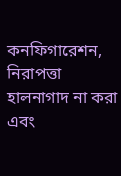কনফিগারেশন, নিরাপত্তা হালনাগাদ না করা এবং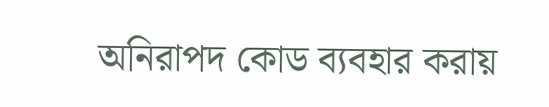অনিরাপদ কোড ব্যবহার করায়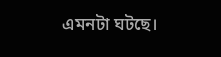এমনটা ঘটছে।